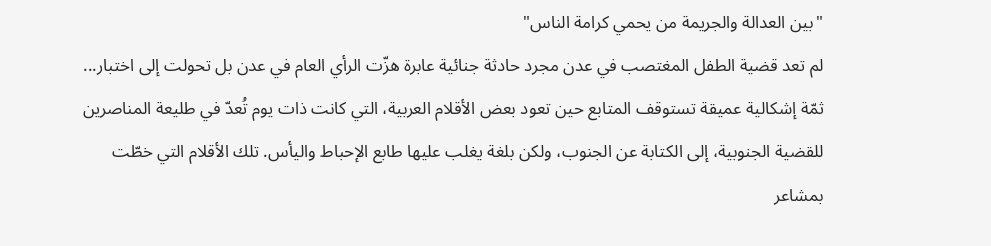"بين العدالة والجريمة من يحمي كرامة الناس"
لم تعد قضية الطفل المغتصب في عدن مجرد حادثة جنائية عابرة هزّت الرأي العام في عدن بل تحولت إلى اختبار...
ثمّة إشكالية عميقة تستوقف المتابع حين تعود بعض الأقلام العربية، التي كانت ذات يوم تُعدّ في طليعة المناصرين للقضية الجنوبية، إلى الكتابة عن الجنوب، ولكن بلغة يغلب عليها طابع الإحباط واليأس. تلك الأقلام التي خطّت بمشاعر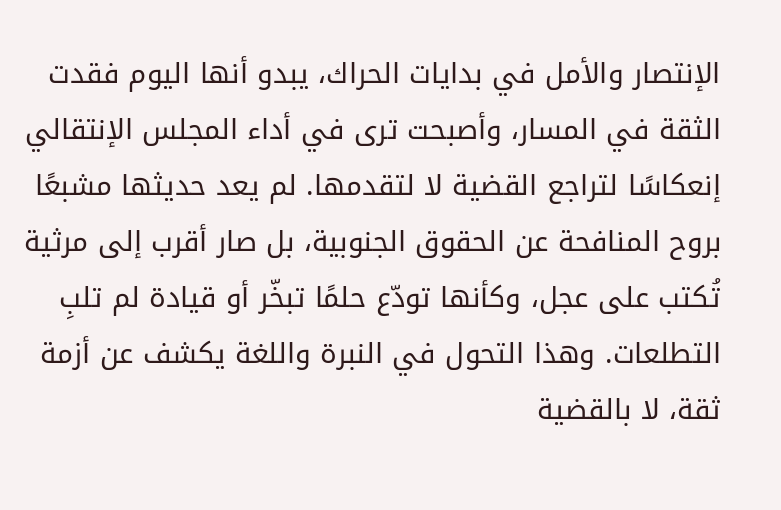الإنتصار والأمل في بدايات الحراك، يبدو أنها اليوم فقدت الثقة في المسار، وأصبحت ترى في أداء المجلس الإنتقالي إنعكاسًا لتراجع القضية لا لتقدمها. لم يعد حديثها مشبعًا بروح المنافحة عن الحقوق الجنوبية، بل صار أقرب إلى مرثية تُكتب على عجل، وكأنها تودّع حلمًا تبخّر أو قيادة لم تلبِ التطلعات. وهذا التحول في النبرة واللغة يكشف عن أزمة ثقة، لا بالقضية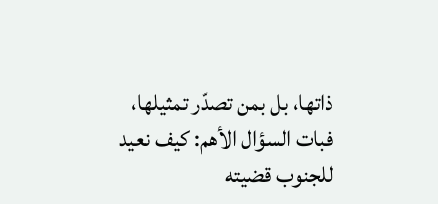ذاتها، بل بمن تصدّر تمثيلها، فبات السؤال الأهم: كيف نعيد للجنوب قضيته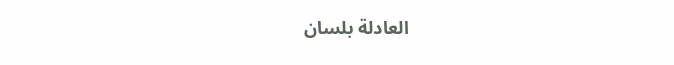العادلة بلسان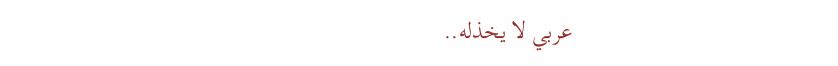عربي لا يخذله..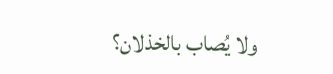ولا يُصاب بالخذلان؟